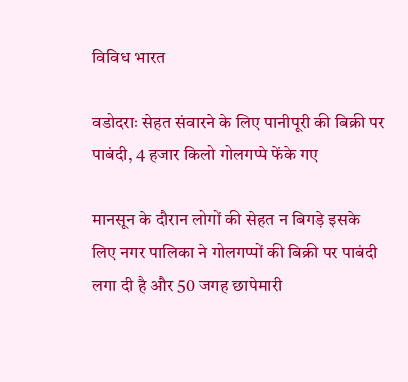विविध भारत

वडोदराः सेहत संवारने के लिए पानीपूरी की बिक्री पर पाबंदी, 4 हजार किलो गोलगप्पे फेंके गए

मानसून के दौरान लोगों की सेहत न बिगड़े इसके लिए नगर पालिका ने गोलगप्पों की बिक्री पर पाबंदी लगा दी है और 50 जगह छापेमारी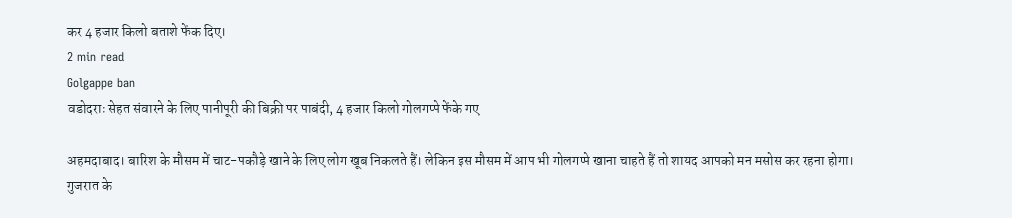कर 4 हजार किलो बताशे फेंक दिए।
2 min read
Golgappe ban
वडोदराः सेहत संवारने के लिए पानीपूरी की बिक्री पर पाबंदी, 4 हजार किलो गोलगप्पे फेंके गए

अहमदाबाद। बारिश के मौसम में चाट-पकौड़े खाने के लिए लोग खूब निकलते हैं। लेकिन इस मौसम में आप भी गोलगप्पे खाना चाहते हैं तो शायद आपको मन मसोस कर रहना होगा। गुजरात के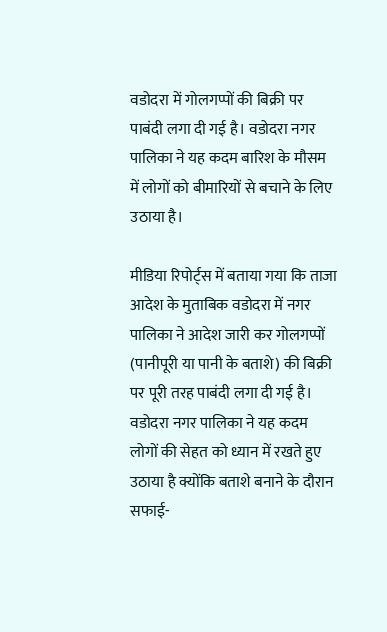वडोदरा में गोलगप्पों की बिक्री पर पाबंदी लगा दी गई है। वडोदरा नगर पालिका ने यह कदम बारिश के मौसम में लोगों को बीमारियों से बचाने के लिए उठाया है।

मीडिया रिपोर्ट्स में बताया गया कि ताजा आदेश के मुताबिक वडोदरा में नगर पालिका ने आदेश जारी कर गोलगप्पों (पानीपूरी या पानी के बताशे) की बिक्री पर पूरी तरह पाबंदी लगा दी गई है। वडोदरा नगर पालिका ने यह कदम लोगों की सेहत को ध्यान में रखते हुए उठाया है क्योंकि बताशे बनाने के दौरान सफाई-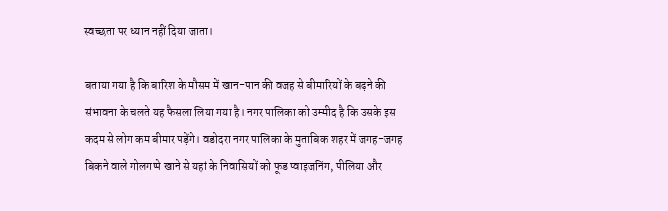स्वच्छता पर ध्यान नहीं दिया जाता।

बताया गया है कि बारिश के मौसम में खान-पान की वजह से बीमारियों के बढ़ने की संभावना के चलते यह फैसला लिया गया है। नगर पालिका को उम्मीद है कि उसके इस कदम से लोग कम बीमार पड़ेंगे। वडोदरा नगर पालिका के मुताबिक शहर में जगह-जगह बिकने वाले गोलगप्पे खाने से यहां के निवासियों को फूड प्वाइजनिंग, पीलिया और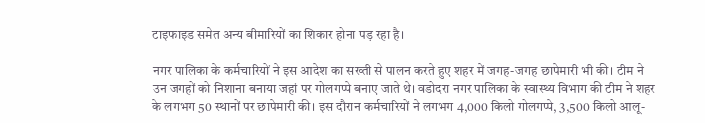टाइफाइड समेत अन्य बीमारियों का शिकार होना पड़ रहा है।

नगर पालिका के कर्मचारियों ने इस आदेश का सख्ती से पालन करते हुए शहर में जगह-जगह छापेमारी भी की। टीम ने उन जगहों को निशाना बनाया जहां पर गोलगप्पे बनाए जाते थे। वडोदरा नगर पालिका के स्वास्थ्य विभाग की टीम ने शहर के लगभग 50 स्थानों पर छापेमारी की। इस दौरान कर्मचारियों ने लगभग 4,000 किलो गोलगप्पे, 3,500 किलो आलू-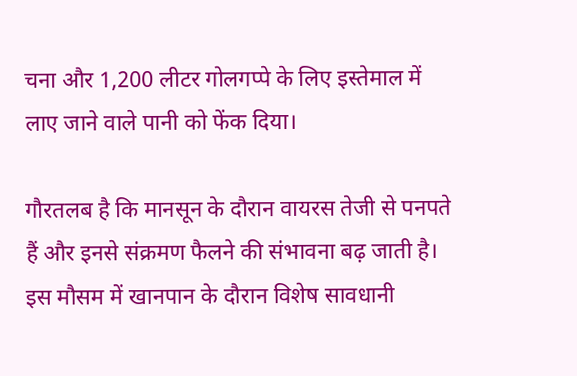चना और 1,200 लीटर गोलगप्पे के लिए इस्तेमाल में लाए जाने वाले पानी को फेंक दिया।

गौरतलब है कि मानसून के दौरान वायरस तेजी से पनपते हैं और इनसे संक्रमण फैलने की संभावना बढ़ जाती है। इस मौसम में खानपान के दौरान विशेष सावधानी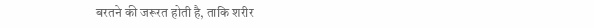बरतने की जरूरत होती है, ताकि शरीर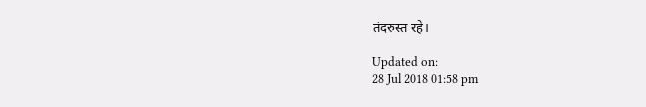तंदरुस्त रहे।

Updated on:
28 Jul 2018 01:58 pm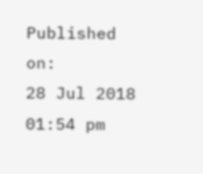Published on:
28 Jul 2018 01:54 pm